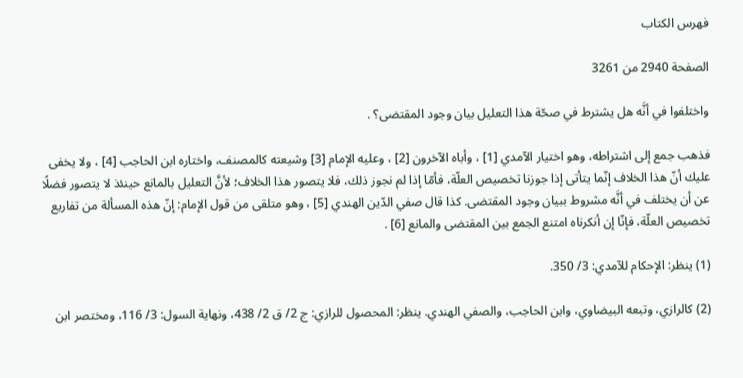فهرس الكتاب

الصفحة 2940 من 3261

واختلفوا في أنَّه هل يشترط في صحّة هذا التعليل بيان وجود المقتضى؟ .

فذهب جمع إلى اشتراطه، وهو اختيار الآمدي [1] ، وأباه الآخرون [2] ، وعليه الإمام [3] وشيعته كالمصنف، واختاره ابن الحاجب [4] ، ولا يخفى عليك أنّ هذا الخلاف إنّما يتأتى إذا جوزنا تخصيص العلّة، فأمّا إذا لم نجوز ذلك، فلا يتصور هذا الخلاف؛ لأنَّ التعليل بالمانع حينئذ لا يتصور فضلًا عن أن يختلف في أنَّه مشروط ببيان وجود المقتضى. كذا قال صفي الدّين الهندي [5] ، وهو متلقى من قول الإمام: إنّ هذه المسألة من تفاريع تخصيص العلّة، فإنّا إن أنكرناه امتنع الجمع بين المقتضى والمانع [6] .

(1) ينظر: الإحكام للآمدي: 3/ 350.

(2) كالرازي، وتبعه البيضاوي، وابن الحاجب، والصفي الهندي. ينظر: المحصول للرازي: ج 2/ ق 2/ 438، ونهاية السول: 3/ 116، ومختصر ابن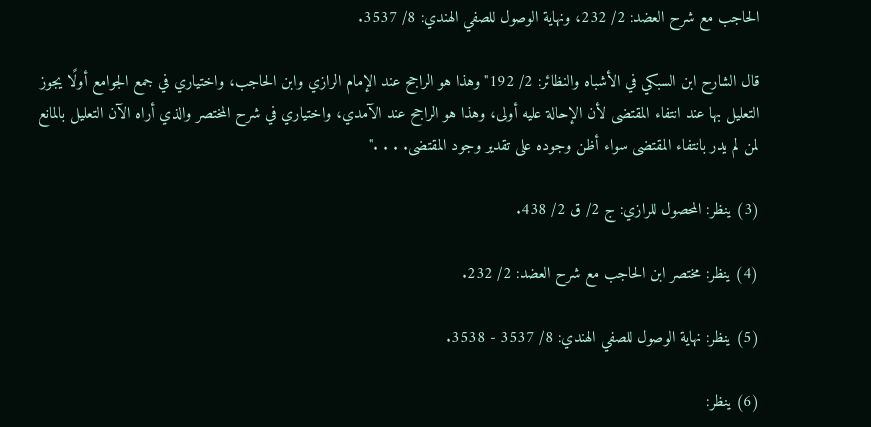الحاجب مع شرح العضد: 2/ 232، ونهاية الوصول للصفي الهندي: 8/ 3537.

قال الشارح ابن السبكي في الأشباه والنظائر: 2/ 192"وهذا هو الراجح عند الإمام الرازي وابن الحاجب، واختياري في جمع الجوامع أولًا يجوز التعليل بها عند انتفاء المقتضى لأن الإحالة عليه أولى، وهذا هو الراجح عند الآمدي، واختياري في شرح المختصر والذي أراه الآن التعليل بالمانع لمن لم يدر بانتفاء المقتضى سواء أظن وجوده على تقدير وجود المقتضى. . . ."

(3) ينظر: المحصول للرازي: ج 2/ ق 2/ 438.

(4) ينظر: مختصر ابن الحاجب مع شرح العضد: 2/ 232.

(5) ينظر: نهاية الوصول للصفي الهندي: 8/ 3537 - 3538.

(6) ينظر: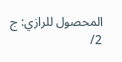المحصول للرازي: ج 2/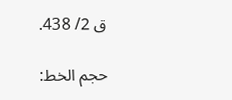ق 2/ 438.

حجم الخط: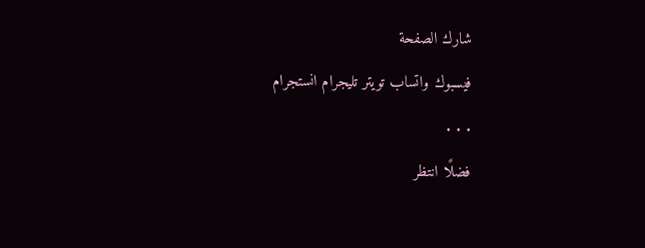شارك الصفحة
فيسبوك واتساب تويتر تليجرام انستجرام
. . .
فضلًا انتظر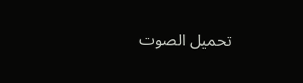تحميل الصوت